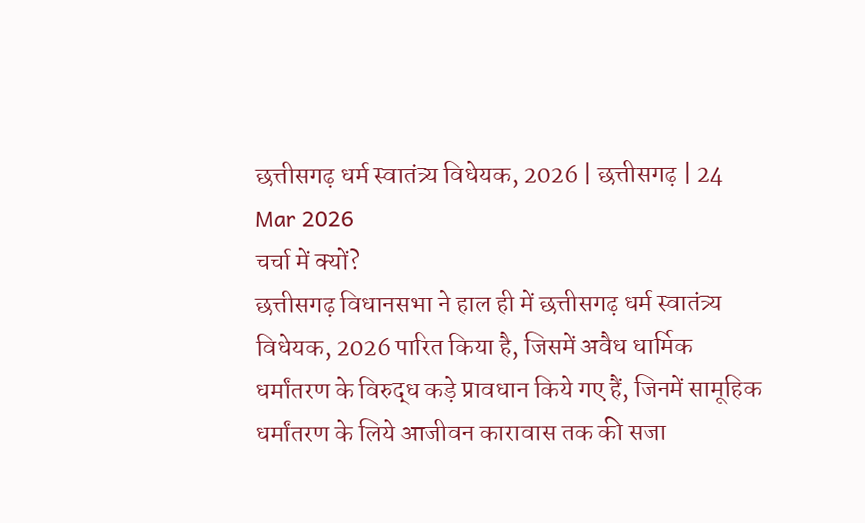छत्तीसगढ़ धर्म स्वातंत्र्य विधेयक, 2026 | छत्तीसगढ़ | 24 Mar 2026
चर्चा में क्यों?
छत्तीसगढ़ विधानसभा ने हाल ही में छत्तीसगढ़ धर्म स्वातंत्र्य विधेयक, 2026 पारित किया है, जिसमें अवैध धार्मिक धर्मांतरण के विरुद्ध कड़े प्रावधान किये गए हैं, जिनमें सामूहिक धर्मांतरण के लिये आजीवन कारावास तक की सजा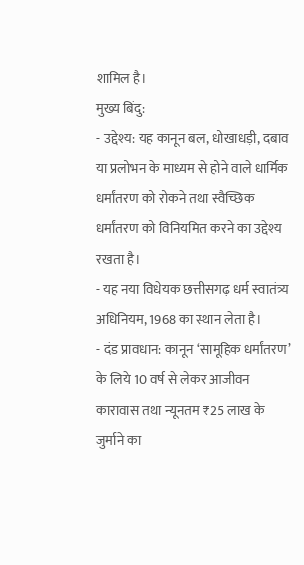शामिल है।
मुख्य बिंदु:
- उद्देश्य: यह कानून बल, धोखाधड़ी, दबाव या प्रलोभन के माध्यम से होने वाले धार्मिक धर्मांतरण को रोकने तथा स्वैच्छिक धर्मांतरण को विनियमित करने का उद्देश्य रखता है।
- यह नया विधेयक छत्तीसगढ़ धर्म स्वातंत्र्य अधिनियम, 1968 का स्थान लेता है।
- दंड प्रावधान: कानून ‘सामूहिक धर्मांतरण’ के लिये 10 वर्ष से लेकर आजीवन कारावास तथा न्यूनतम ₹25 लाख के जुर्माने का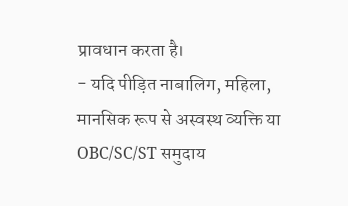प्रावधान करता है।
- यदि पीड़ित नाबालिग, महिला, मानसिक रूप से अस्वस्थ व्यक्ति या OBC/SC/ST समुदाय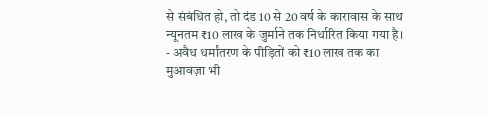से संबंधित हो, तो दंड 10 से 20 वर्ष के कारावास के साथ न्यूनतम ₹10 लाख के जुर्माने तक निर्धारित किया गया है।
- अवैध धर्मांतरण के पीड़ितों को ₹10 लाख तक का मुआवज़ा भी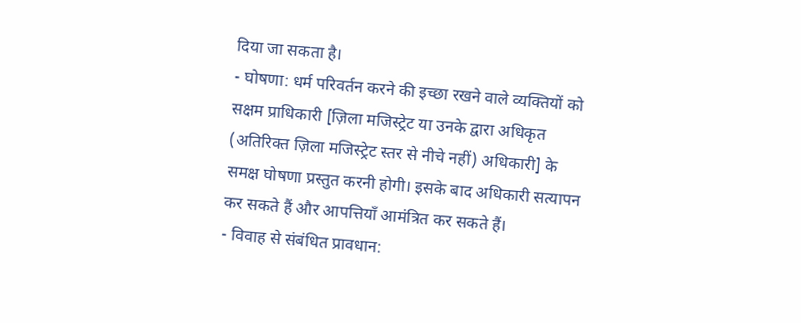दिया जा सकता है।
- घोषणा: धर्म परिवर्तन करने की इच्छा रखने वाले व्यक्तियों को सक्षम प्राधिकारी [ज़िला मजिस्ट्रेट या उनके द्वारा अधिकृत (अतिरिक्त ज़िला मजिस्ट्रेट स्तर से नीचे नहीं) अधिकारी] के समक्ष घोषणा प्रस्तुत करनी होगी। इसके बाद अधिकारी सत्यापन कर सकते हैं और आपत्तियाँ आमंत्रित कर सकते हैं।
- विवाह से संबंधित प्रावधान: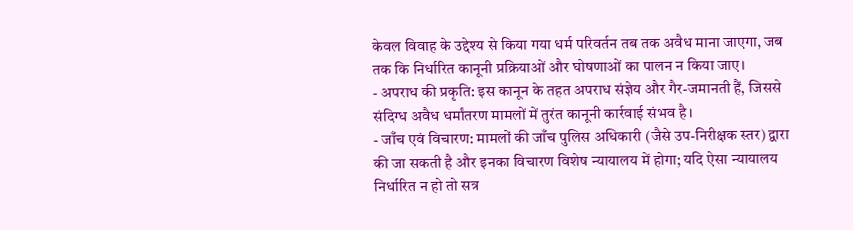केवल विवाह के उद्देश्य से किया गया धर्म परिवर्तन तब तक अवैध माना जाएगा, जब तक कि निर्धारित कानूनी प्रक्रियाओं और घोषणाओं का पालन न किया जाए।
- अपराध की प्रकृति: इस कानून के तहत अपराध संज्ञेय और गैर-जमानती हैं, जिससे संदिग्ध अवैध धर्मांतरण मामलों में तुरंत कानूनी कार्रवाई संभव है।
- जाँच एवं विचारण: मामलों की जाँच पुलिस अधिकारी (जैसे उप-निरीक्षक स्तर) द्वारा की जा सकती है और इनका विचारण विशेष न्यायालय में होगा; यदि ऐसा न्यायालय निर्धारित न हो तो सत्र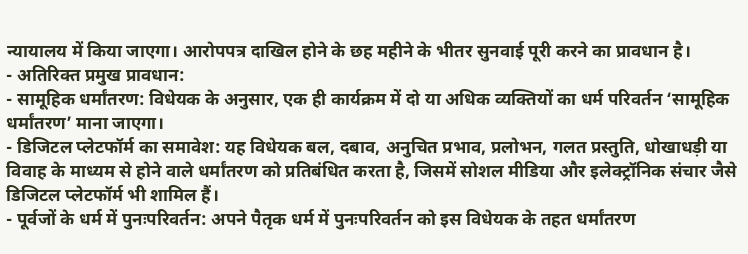न्यायालय में किया जाएगा। आरोपपत्र दाखिल होने के छह महीने के भीतर सुनवाई पूरी करने का प्रावधान है।
- अतिरिक्त प्रमुख प्रावधान:
- सामूहिक धर्मांतरण: विधेयक के अनुसार, एक ही कार्यक्रम में दो या अधिक व्यक्तियों का धर्म परिवर्तन ‘सामूहिक धर्मांतरण’ माना जाएगा।
- डिजिटल प्लेटफॉर्म का समावेश: यह विधेयक बल, दबाव, अनुचित प्रभाव, प्रलोभन, गलत प्रस्तुति, धोखाधड़ी या विवाह के माध्यम से होने वाले धर्मांतरण को प्रतिबंधित करता है, जिसमें सोशल मीडिया और इलेक्ट्रॉनिक संचार जैसे डिजिटल प्लेटफॉर्म भी शामिल हैं।
- पूर्वजों के धर्म में पुनःपरिवर्तन: अपने पैतृक धर्म में पुनःपरिवर्तन को इस विधेयक के तहत धर्मांतरण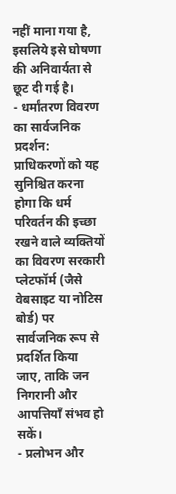नहीं माना गया है, इसलिये इसे घोषणा की अनिवार्यता से छूट दी गई है।
- धर्मांतरण विवरण का सार्वजनिक प्रदर्शन: प्राधिकरणों को यह सुनिश्चित करना होगा कि धर्म परिवर्तन की इच्छा रखने वाले व्यक्तियों का विवरण सरकारी प्लेटफॉर्म (जैसे वेबसाइट या नोटिस बोर्ड) पर सार्वजनिक रूप से प्रदर्शित किया जाए, ताकि जन निगरानी और आपत्तियाँ संभव हो सकें।
- प्रलोभन और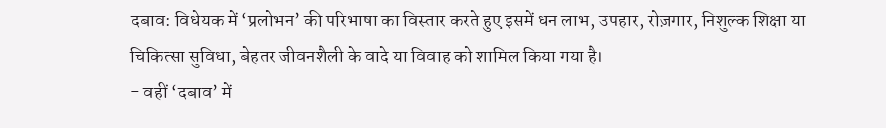दबाव: विधेयक में ‘प्रलोभन’ की परिभाषा का विस्तार करते हुए इसमें धन लाभ, उपहार, रोज़गार, निशुल्क शिक्षा या चिकित्सा सुविधा, बेहतर जीवनशैली के वादे या विवाह को शामिल किया गया है।
- वहीं ‘दबाव’ में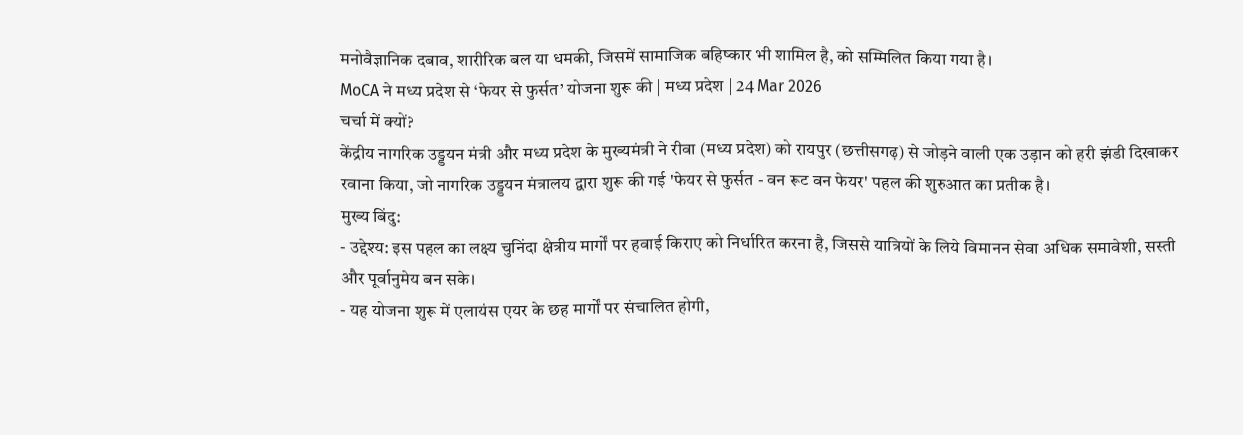मनोवैज्ञानिक दबाव, शारीरिक बल या धमकी, जिसमें सामाजिक बहिष्कार भी शामिल है, को सम्मिलित किया गया है।
MoCA ने मध्य प्रदेश से ‘फेयर से फुर्सत’ योजना शुरू की | मध्य प्रदेश | 24 Mar 2026
चर्चा में क्यों?
केंद्रीय नागरिक उड्डयन मंत्री और मध्य प्रदेश के मुख्यमंत्री ने रीवा (मध्य प्रदेश) को रायपुर (छत्तीसगढ़) से जोड़ने वाली एक उड़ान को हरी झंडी दिखाकर रवाना किया, जो नागरिक उड्डयन मंत्रालय द्वारा शुरू की गई 'फेयर से फुर्सत - वन रूट वन फेयर' पहल की शुरुआत का प्रतीक है।
मुख्य बिंदु:
- उद्देश्य: इस पहल का लक्ष्य चुनिंदा क्षेत्रीय मार्गों पर हवाई किराए को निर्धारित करना है, जिससे यात्रियों के लिये विमानन सेवा अधिक समावेशी, सस्ती और पूर्वानुमेय बन सके।
- यह योजना शुरू में एलायंस एयर के छह मार्गों पर संचालित होगी,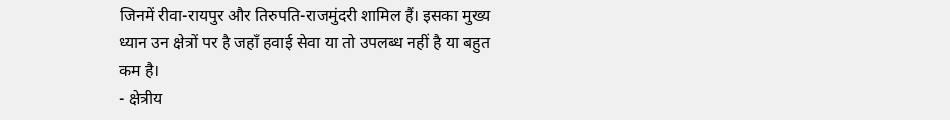जिनमें रीवा-रायपुर और तिरुपति-राजमुंदरी शामिल हैं। इसका मुख्य ध्यान उन क्षेत्रों पर है जहाँ हवाई सेवा या तो उपलब्ध नहीं है या बहुत कम है।
- क्षेत्रीय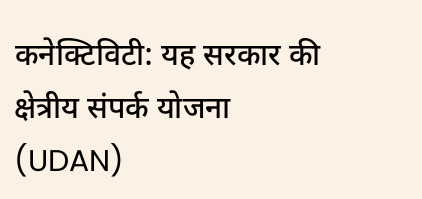कनेक्टिविटी: यह सरकार की क्षेत्रीय संपर्क योजना (UDAN)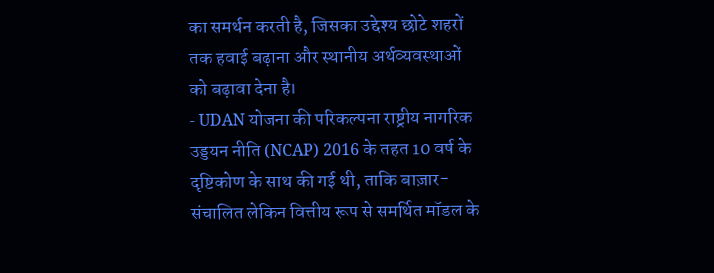का समर्थन करती है, जिसका उद्देश्य छोटे शहरों तक हवाई बढ़ाना और स्थानीय अर्थव्यवस्थाओं को बढ़ावा देना है।
- UDAN योजना की परिकल्पना राष्ट्रीय नागरिक उड्डयन नीति (NCAP) 2016 के तहत 10 वर्ष के दृष्टिकोण के साथ की गई थी, ताकि बाज़ार-संचालित लेकिन वित्तीय रूप से समर्थित मॉडल के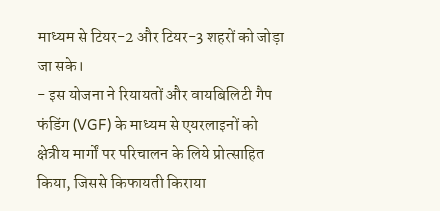माध्यम से टियर-2 और टियर-3 शहरों को जोड़ा जा सके।
- इस योजना ने रियायतों और वायबिलिटी गैप फंडिंग (VGF) के माध्यम से एयरलाइनों को क्षेत्रीय मार्गों पर परिचालन के लिये प्रोत्साहित किया, जिससे किफायती किराया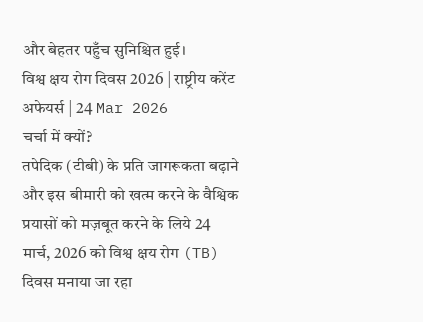और बेहतर पहुँच सुनिश्चित हुई।
विश्व क्षय रोग दिवस 2026 | राष्ट्रीय करेंट अफेयर्स | 24 Mar 2026
चर्चा में क्यों?
तपेदिक (टीबी) के प्रति जागरूकता बढ़ाने और इस बीमारी को खत्म करने के वैश्विक प्रयासों को मज़बूत करने के लिये 24 मार्च, 2026 को विश्व क्षय रोग (TB) दिवस मनाया जा रहा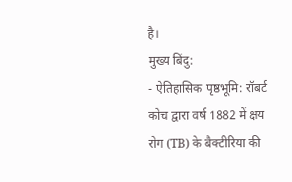है।
मुख्य बिंदु:
- ऐतिहासिक पृष्ठभूमि: रॉबर्ट कोच द्वारा वर्ष 1882 में क्षय रोग (TB) के बैक्टीरिया की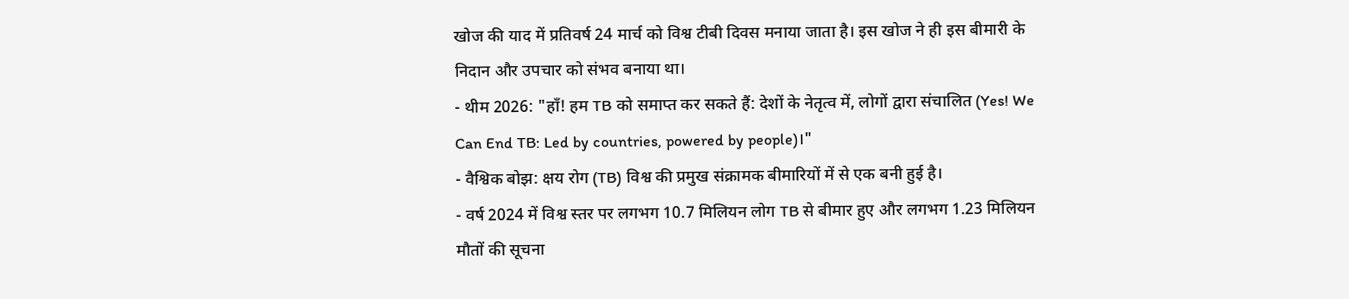खोज की याद में प्रतिवर्ष 24 मार्च को विश्व टीबी दिवस मनाया जाता है। इस खोज ने ही इस बीमारी के निदान और उपचार को संभव बनाया था।
- थीम 2026: "हाँ! हम TB को समाप्त कर सकते हैं: देशों के नेतृत्व में, लोगों द्वारा संचालित (Yes! We Can End TB: Led by countries, powered by people)।"
- वैश्विक बोझ: क्षय रोग (TB) विश्व की प्रमुख संक्रामक बीमारियों में से एक बनी हुई है।
- वर्ष 2024 में विश्व स्तर पर लगभग 10.7 मिलियन लोग TB से बीमार हुए और लगभग 1.23 मिलियन मौतों की सूचना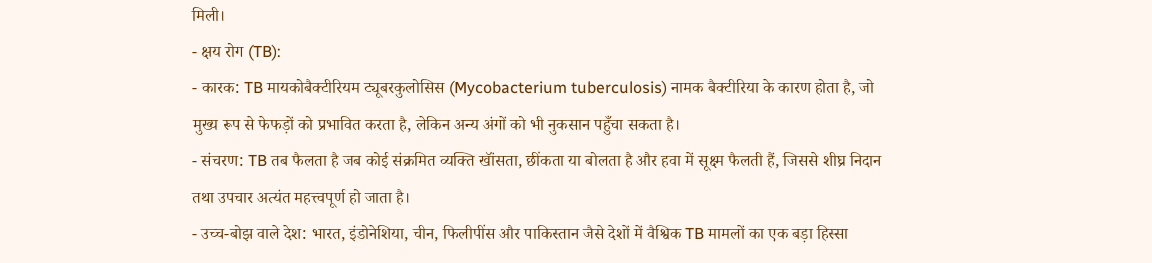मिली।
- क्षय रोग (TB):
- कारक: TB मायकोबैक्टीरियम ट्यूबरकुलोसिस (Mycobacterium tuberculosis) नामक बैक्टीरिया के कारण होता है, जो मुख्य रूप से फेफड़ों को प्रभावित करता है, लेकिन अन्य अंगों को भी नुकसान पहुँचा सकता है।
- संचरण: TB तब फैलता है जब कोई संक्रमित व्यक्ति खॉंसता, छींकता या बोलता है और हवा में सूक्ष्म फैलती हैं, जिससे शीघ्र निदान तथा उपचार अत्यंत महत्त्वपूर्ण हो जाता है।
- उच्च-बोझ वाले देश: भारत, इंडोनेशिया, चीन, फिलीपींस और पाकिस्तान जैसे देशों में वैश्विक TB मामलों का एक बड़ा हिस्सा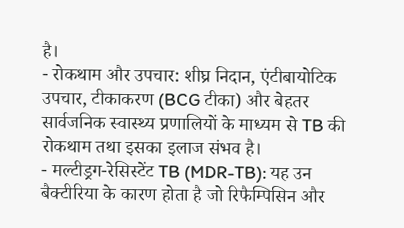है।
- रोकथाम और उपचार: शीघ्र निदान, एंटीबायोटिक उपचार, टीकाकरण (BCG टीका) और बेहतर सार्वजनिक स्वास्थ्य प्रणालियों के माध्यम से TB की रोकथाम तथा इसका इलाज संभव है।
- मल्टीड्रग-रेसिस्टेंट TB (MDR-TB): यह उन बैक्टीरिया के कारण होता है जो रिफैम्पिसिन और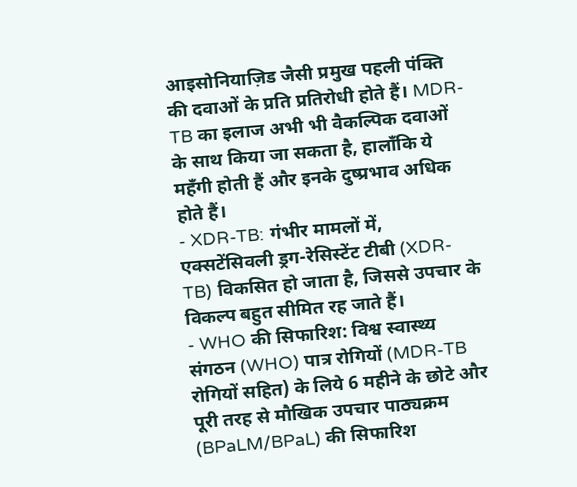आइसोनियाज़िड जैसी प्रमुख पहली पंक्ति की दवाओं के प्रति प्रतिरोधी होते हैं। MDR-TB का इलाज अभी भी वैकल्पिक दवाओं के साथ किया जा सकता है, हालाँकि ये महॅंगी होती हैं और इनके दुष्प्रभाव अधिक होते हैं।
- XDR-TB: गंभीर मामलों में, एक्सटेंसिवली ड्रग-रेसिस्टेंट टीबी (XDR-TB) विकसित हो जाता है, जिससे उपचार के विकल्प बहुत सीमित रह जाते हैं।
- WHO की सिफारिश: विश्व स्वास्थ्य संगठन (WHO) पात्र रोगियों (MDR-TB रोगियों सहित) के लिये 6 महीने के छोटे और पूरी तरह से मौखिक उपचार पाठ्यक्रम (BPaLM/BPaL) की सिफारिश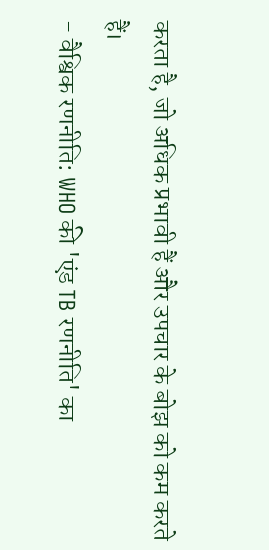करता है, जो अधिक प्रभावी हैं और उपचार के बोझ को कम करते हैं।
- वैश्विक रणनीति: WHO की 'एंड TB रणनीति' का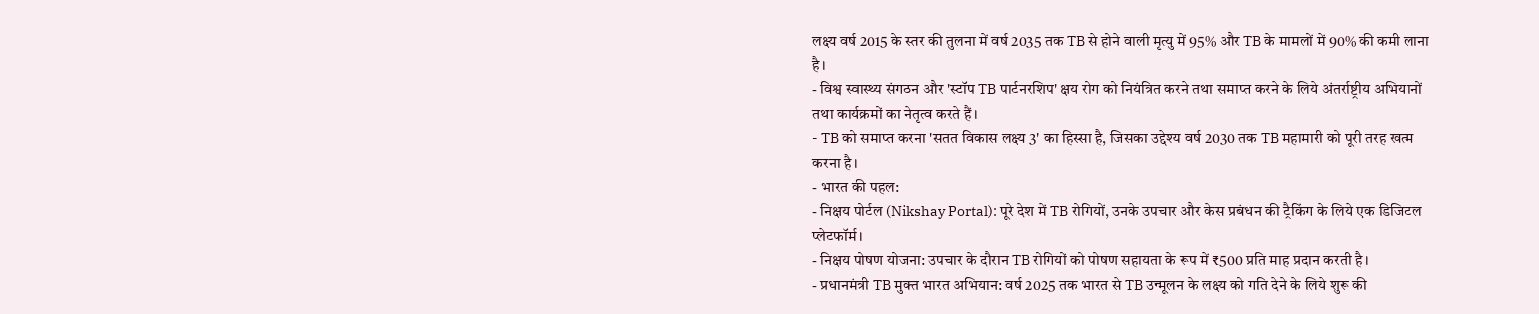लक्ष्य वर्ष 2015 के स्तर की तुलना में वर्ष 2035 तक TB से होने वाली मृत्यु में 95% और TB के मामलों में 90% की कमी लाना है।
- विश्व स्वास्थ्य संगठन और 'स्टॉप TB पार्टनरशिप' क्षय रोग को नियंत्रित करने तथा समाप्त करने के लिये अंतर्राष्ट्रीय अभियानों तथा कार्यक्रमों का नेतृत्व करते हैं।
- TB को समाप्त करना 'सतत विकास लक्ष्य 3' का हिस्सा है, जिसका उद्देश्य वर्ष 2030 तक TB महामारी को पूरी तरह खत्म करना है।
- भारत की पहल:
- निक्षय पोर्टल (Nikshay Portal): पूरे देश में TB रोगियों, उनके उपचार और केस प्रबंधन की ट्रैकिंग के लिये एक डिजिटल प्लेटफॉर्म।
- निक्षय पोषण योजना: उपचार के दौरान TB रोगियों को पोषण सहायता के रूप में ₹500 प्रति माह प्रदान करती है।
- प्रधानमंत्री TB मुक्त भारत अभियान: वर्ष 2025 तक भारत से TB उन्मूलन के लक्ष्य को गति देने के लिये शुरू की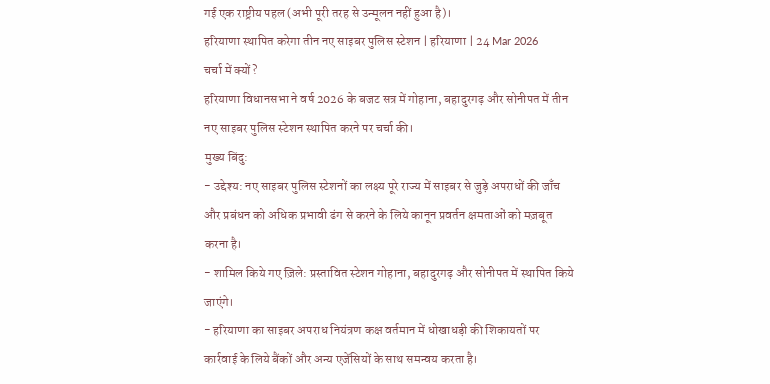गई एक राष्ट्रीय पहल (अभी पूरी तरह से उन्मूलन नहीं हुआ है)।
हरियाणा स्थापित करेगा तीन नए साइबर पुलिस स्टेशन | हरियाणा | 24 Mar 2026
चर्चा में क्यों?
हरियाणा विधानसभा ने वर्ष 2026 के बजट सत्र में गोहाना, बहादुरगढ़ और सोनीपत में तीन नए साइबर पुलिस स्टेशन स्थापित करने पर चर्चा की।
मुख्य बिंदु:
- उद्देश्य: नए साइबर पुलिस स्टेशनों का लक्ष्य पूरे राज्य में साइबर से जुड़े अपराधों की जाँच और प्रबंधन को अधिक प्रभावी ढंग से करने के लिये कानून प्रवर्तन क्षमताओं को मज़बूत करना है।
- शामिल किये गए ज़िले: प्रस्तावित स्टेशन गोहाना, बहादुरगढ़ और सोनीपत में स्थापित किये जाएंगे।
- हरियाणा का साइबर अपराध नियंत्रण कक्ष वर्तमान में धोखाधड़ी की शिकायतों पर कार्रवाई के लिये बैंकों और अन्य एजेंसियों के साथ समन्वय करता है।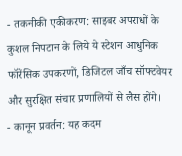- तकनीकी एकीकरण: साइबर अपराधों के कुशल निपटान के लिये ये स्टेशन आधुनिक फॉरेंसिक उपकरणों, डिजिटल जाँच सॉफ्टवेयर और सुरक्षित संचार प्रणालियों से लैस होंगे।
- कानून प्रवर्तन: यह कदम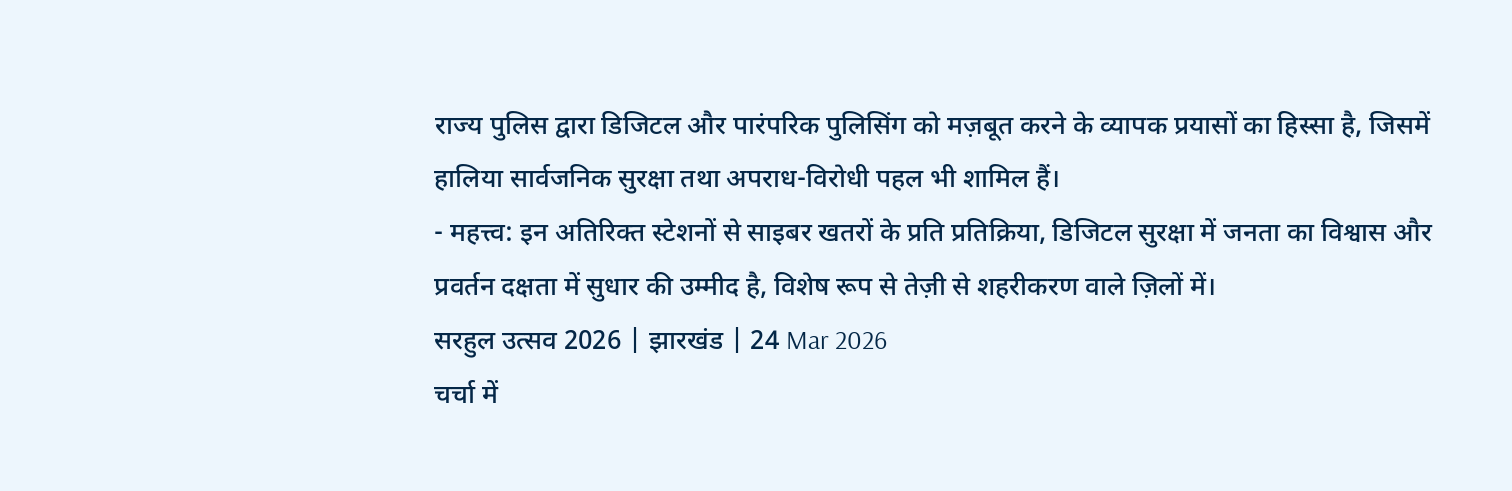राज्य पुलिस द्वारा डिजिटल और पारंपरिक पुलिसिंग को मज़बूत करने के व्यापक प्रयासों का हिस्सा है, जिसमें हालिया सार्वजनिक सुरक्षा तथा अपराध-विरोधी पहल भी शामिल हैं।
- महत्त्व: इन अतिरिक्त स्टेशनों से साइबर खतरों के प्रति प्रतिक्रिया, डिजिटल सुरक्षा में जनता का विश्वास और प्रवर्तन दक्षता में सुधार की उम्मीद है, विशेष रूप से तेज़ी से शहरीकरण वाले ज़िलों में।
सरहुल उत्सव 2026 | झारखंड | 24 Mar 2026
चर्चा में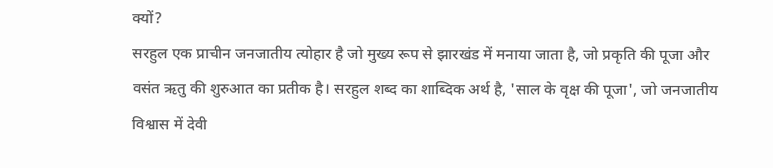क्यों?
सरहुल एक प्राचीन जनजातीय त्योहार है जो मुख्य रूप से झारखंड में मनाया जाता है, जो प्रकृति की पूजा और वसंत ऋतु की शुरुआत का प्रतीक है। सरहुल शब्द का शाब्दिक अर्थ है, 'साल के वृक्ष की पूजा', जो जनजातीय विश्वास में देवी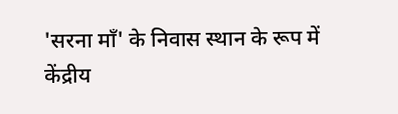'सरना माँ' के निवास स्थान के रूप में केंद्रीय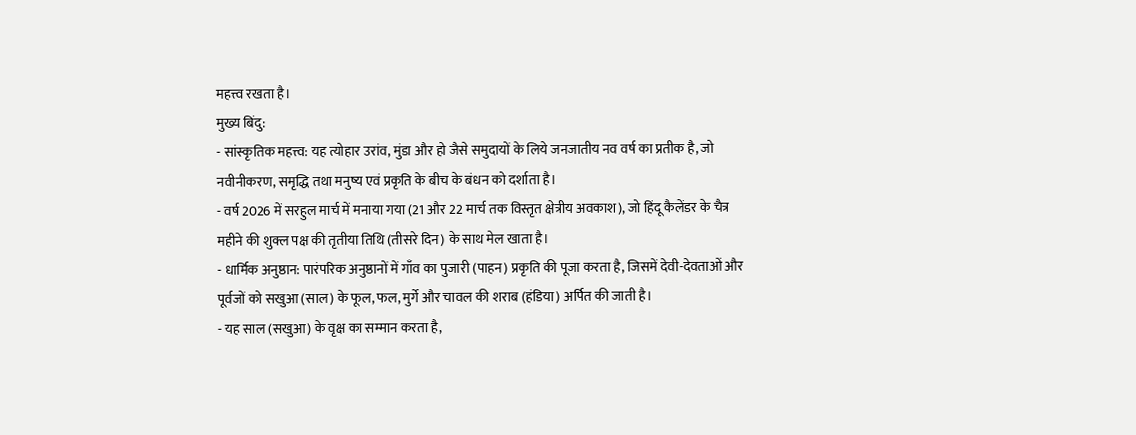महत्त्व रखता है।
मुख्य बिंदु:
- सांस्कृतिक महत्त्व: यह त्योहार उरांव, मुंडा और हो जैसे समुदायों के लिये जनजातीय नव वर्ष का प्रतीक है, जो नवीनीकरण, समृद्धि तथा मनुष्य एवं प्रकृति के बीच के बंधन को दर्शाता है।
- वर्ष 2026 में सरहुल मार्च में मनाया गया (21 और 22 मार्च तक विस्तृत क्षेत्रीय अवकाश), जो हिंदू कैलेंडर के चैत्र महीने की शुक्ल पक्ष की तृतीया तिथि (तीसरे दिन) के साथ मेल खाता है।
- धार्मिक अनुष्ठान: पारंपरिक अनुष्ठानों में गाँव का पुजारी (पाहन) प्रकृति की पूजा करता है, जिसमें देवी-देवताओं और पूर्वजों को सखुआ (साल) के फूल, फल, मुर्गे और चावल की शराब (हंडिया) अर्पित की जाती है।
- यह साल (सखुआ) के वृक्ष का सम्मान करता है,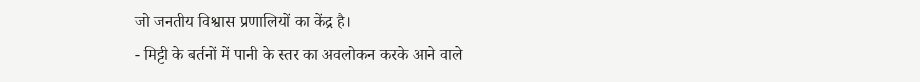जो जनतीय विश्वास प्रणालियों का केंद्र है।
- मिट्टी के बर्तनों में पानी के स्तर का अवलोकन करके आने वाले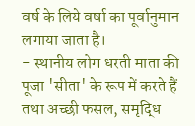वर्ष के लिये वर्षा का पूर्वानुमान लगाया जाता है।
- स्थानीय लोग धरती माता की पूजा 'सीता' के रूप में करते हैं तथा अच्छी फसल, समृद्धि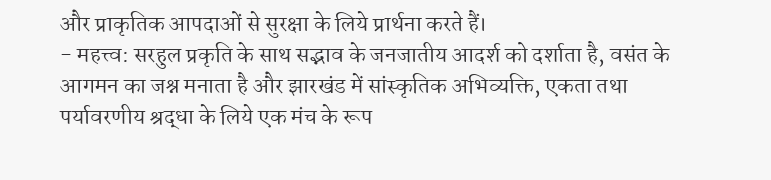और प्राकृतिक आपदाओं से सुरक्षा के लिये प्रार्थना करते हैं।
- महत्त्व: सरहुल प्रकृति के साथ सद्भाव के जनजातीय आदर्श को दर्शाता है, वसंत के आगमन का जश्न मनाता है और झारखंड में सांस्कृतिक अभिव्यक्ति, एकता तथा पर्यावरणीय श्रद्धा के लिये एक मंच के रूप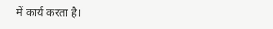में कार्य करता है।